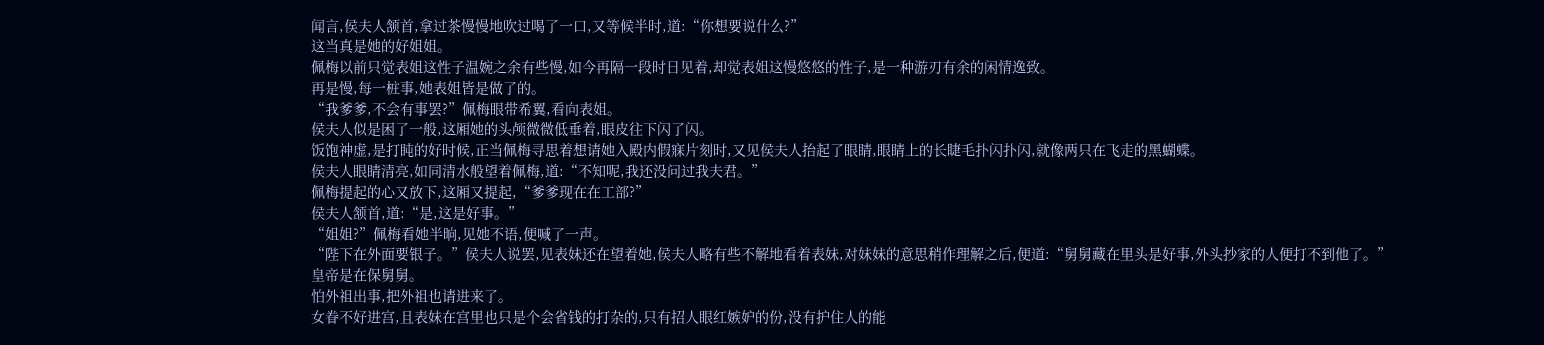闻言,侯夫人颔首,拿过茶慢慢地吹过喝了一口,又等候半时,道:“你想要说什么?”
这当真是她的好姐姐。
佩梅以前只觉表姐这性子温婉之余有些慢,如今再隔一段时日见着,却觉表姐这慢悠悠的性子,是一种游刃有余的闲情逸致。
再是慢,每一桩事,她表姐皆是做了的。
“我爹爹,不会有事罢?”佩梅眼带希翼,看向表姐。
侯夫人似是困了一般,这厢她的头颅微微低垂着,眼皮往下闪了闪。
饭饱神虚,是打盹的好时候,正当佩梅寻思着想请她入殿内假寐片刻时,又见侯夫人抬起了眼睛,眼睛上的长睫毛扑闪扑闪,就像两只在飞走的黑蝴蝶。
侯夫人眼睛清亮,如同清水般望着佩梅,道:“不知呢,我还没问过我夫君。”
佩梅提起的心又放下,这厢又提起,“爹爹现在在工部?”
侯夫人颔首,道:“是,这是好事。”
“姐姐?”佩梅看她半晌,见她不语,便喊了一声。
“陛下在外面要银子。”侯夫人说罢,见表妹还在望着她,侯夫人略有些不解地看着表妹,对妹妹的意思稍作理解之后,便道:“舅舅藏在里头是好事,外头抄家的人便打不到他了。”
皇帝是在保舅舅。
怕外祖出事,把外祖也请进来了。
女眷不好进宫,且表妹在宫里也只是个会省钱的打杂的,只有招人眼红嫉妒的份,没有护住人的能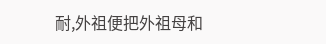耐,外祖便把外祖母和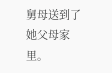舅母送到了她父母家里。